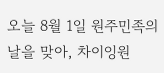오늘 8월 1일 원주민족의 날을 맞아, 차이잉원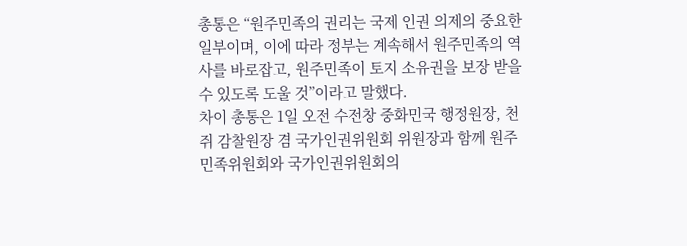총통은 “원주민족의 권리는 국제 인권 의제의 중요한 일부이며, 이에 따라 정부는 계속해서 원주민족의 역사를 바로잡고, 원주민족이 토지 소유권을 보장 받을 수 있도록 도울 것”이라고 말했다.
차이 총통은 1일 오전 수전창 중화민국 행정원장, 천쥐 감찰원장 겸 국가인권위원회 위원장과 함께 원주민족위원회와 국가인권위원회의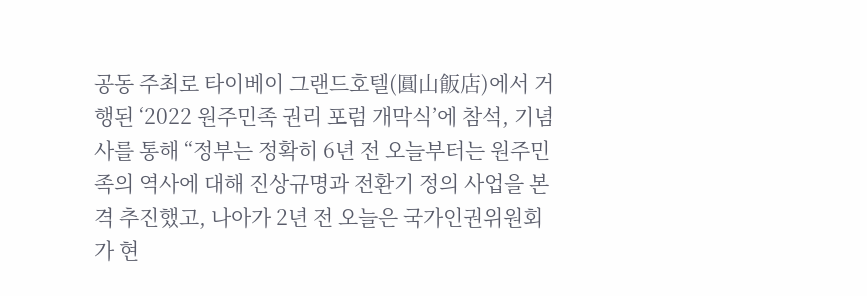공동 주최로 타이베이 그랜드호텔(圓山飯店)에서 거행된 ‘2022 원주민족 권리 포럼 개막식’에 참석, 기념사를 통해 “정부는 정확히 6년 전 오늘부터는 원주민족의 역사에 대해 진상규명과 전환기 정의 사업을 본격 추진했고, 나아가 2년 전 오늘은 국가인권위원회가 현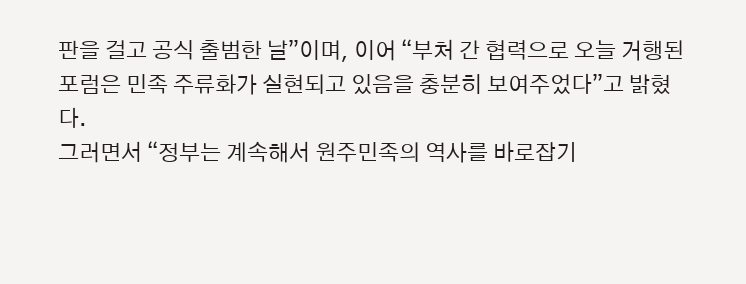판을 걸고 공식 출범한 날”이며, 이어 “부처 간 협력으로 오늘 거행된 포럼은 민족 주류화가 실현되고 있음을 충분히 보여주었다”고 밝혔다.
그러면서 “정부는 계속해서 원주민족의 역사를 바로잡기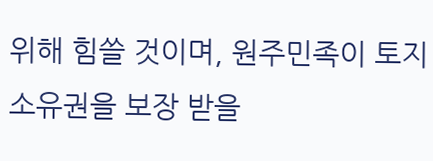위해 힘쓸 것이며, 원주민족이 토지 소유권을 보장 받을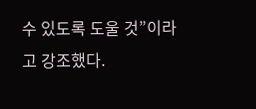수 있도록 도울 것”이라고 강조했다.